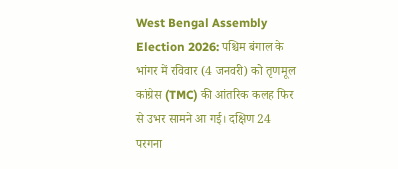West Bengal Assembly Election 2026: पश्चिम बंगाल के भांगर में रविवार (4 जनवरी) को तृणमूल कांग्रेस (TMC) की आंतरिक कलह फिर से उभर सामने आ गई। दक्षिण 24 परगना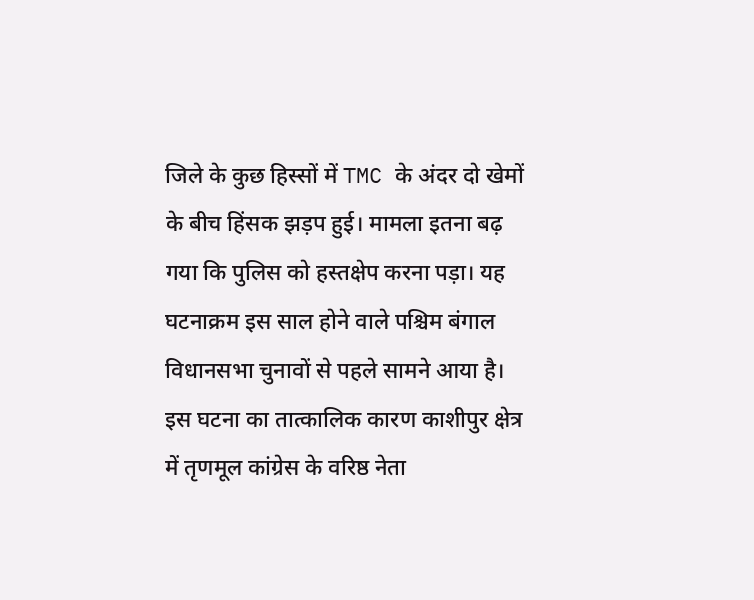जिले के कुछ हिस्सों में TMC के अंदर दो खेमों के बीच हिंसक झड़प हुई। मामला इतना बढ़ गया कि पुलिस को हस्तक्षेप करना पड़ा। यह घटनाक्रम इस साल होने वाले पश्चिम बंगाल विधानसभा चुनावों से पहले सामने आया है। इस घटना का तात्कालिक कारण काशीपुर क्षेत्र में तृणमूल कांग्रेस के वरिष्ठ नेता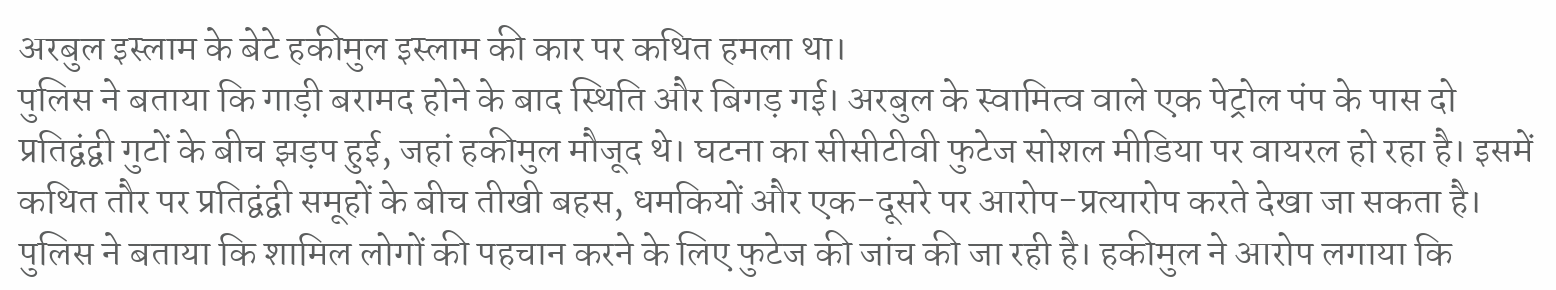अरबुल इस्लाम के बेटे हकीमुल इस्लाम की कार पर कथित हमला था।
पुलिस ने बताया कि गाड़ी बरामद होने के बाद स्थिति और बिगड़ गई। अरबुल के स्वामित्व वाले एक पेट्रोल पंप के पास दो प्रतिद्वंद्वी गुटों के बीच झड़प हुई, जहां हकीमुल मौजूद थे। घटना का सीसीटीवी फुटेज सोशल मीडिया पर वायरल हो रहा है। इसमें कथित तौर पर प्रतिद्वंद्वी समूहों के बीच तीखी बहस, धमकियों और एक-दूसरे पर आरोप-प्रत्यारोप करते देखा जा सकता है।
पुलिस ने बताया कि शामिल लोगों की पहचान करने के लिए फुटेज की जांच की जा रही है। हकीमुल ने आरोप लगाया कि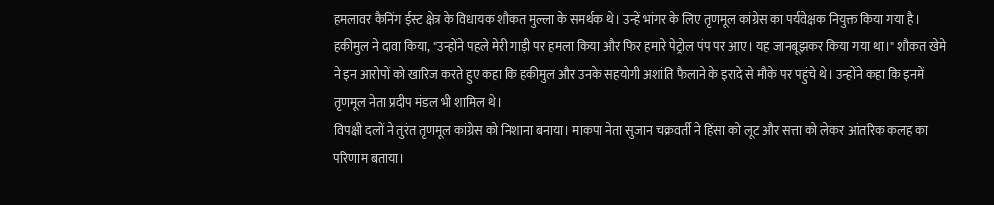हमलावर कैनिंग ईस्ट क्षेत्र के विधायक शौकत मुल्ला के समर्थक थे। उन्हें भांगर के लिए तृणमूल कांग्रेस का पर्यवेक्षक नियुक्त किया गया है।
हकीमुल ने दावा किया, "उन्होंने पहले मेरी गाड़ी पर हमला किया और फिर हमारे पेट्रोल पंप पर आए। यह जानबूझकर किया गया था।" शौकत खेमे ने इन आरोपों को खारिज करते हुए कहा कि हकीमुल और उनके सहयोगी अशांति फैलाने के इरादे से मौके पर पहुंचे थे। उन्होंने कहा कि इनमें तृणमूल नेता प्रदीप मंडल भी शामिल थे।
विपक्षी दलों ने तुरंत तृणमूल कांग्रेस को निशाना बनाया। माकपा नेता सुजान चक्रवर्ती ने हिंसा को लूट और सत्ता को लेकर आंतरिक कलह का परिणाम बताया।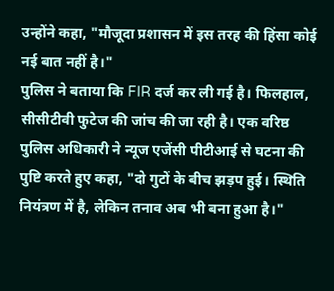उन्होंने कहा, "मौजूदा प्रशासन में इस तरह की हिंसा कोई नई बात नहीं है।"
पुलिस ने बताया कि FIR दर्ज कर ली गई है। फिलहाल, सीसीटीवी फुटेज की जांच की जा रही है। एक वरिष्ठ पुलिस अधिकारी ने न्यूज एजेंसी पीटीआई से घटना की पुष्टि करते हुए कहा, "दो गुटों के बीच झड़प हुई। स्थिति नियंत्रण में है, लेकिन तनाव अब भी बना हुआ है।"